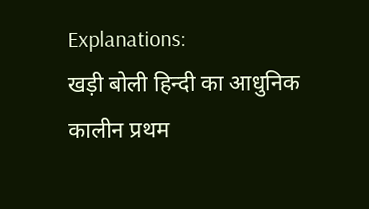Explanations:
खड़ी बोली हिन्दी का आधुनिक कालीन प्रथम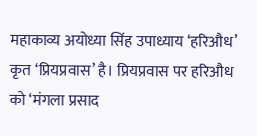महाकाव्य अयोध्या सिंह उपाध्याय ‘हरिऔध’ कृत ‘प्रियप्रवास’ है। प्रियप्रवास पर हरिऔध को ‘मंगला प्रसाद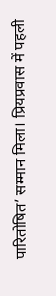पारितोषित’ सम्मान मिला। प्रियप्रवास में पहली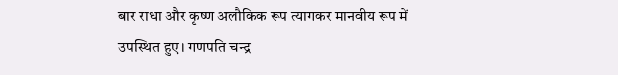बार राधा और कृष्ण अलौकिक रूप त्यागकर मानवीय रूप में उपस्थित हुए। गणपति चन्द्र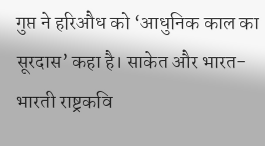गुप्त ने हरिऔध को ‘आधुनिक काल का सूरदास’ कहा है। साकेत और भारत-भारती राष्ट्रकवि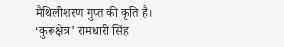मैथिलीशरण गुप्त की कृति है। ‘कुरूक्षेत्र’ रामधारी सिंह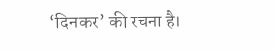‘दिनकर’ की रचना है।